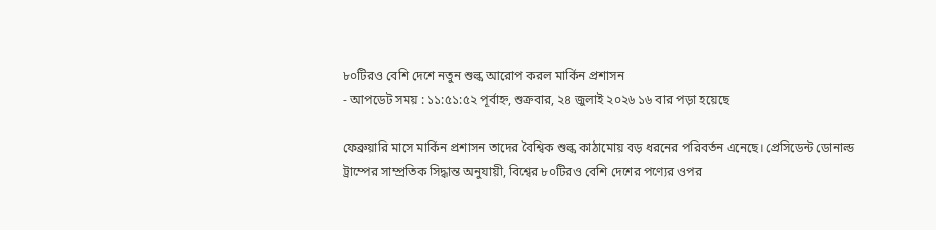৮০টিরও বেশি দেশে নতুন শুল্ক আরোপ করল মার্কিন প্রশাসন
- আপডেট সময় : ১১:৫১:৫২ পূর্বাহ্ন, শুক্রবার, ২৪ জুলাই ২০২৬ ১৬ বার পড়া হয়েছে

ফেব্রুয়ারি মাসে মার্কিন প্রশাসন তাদের বৈশ্বিক শুল্ক কাঠামোয় বড় ধরনের পরিবর্তন এনেছে। প্রেসিডেন্ট ডোনাল্ড ট্রাম্পের সাম্প্রতিক সিদ্ধান্ত অনুযায়ী, বিশ্বের ৮০টিরও বেশি দেশের পণ্যের ওপর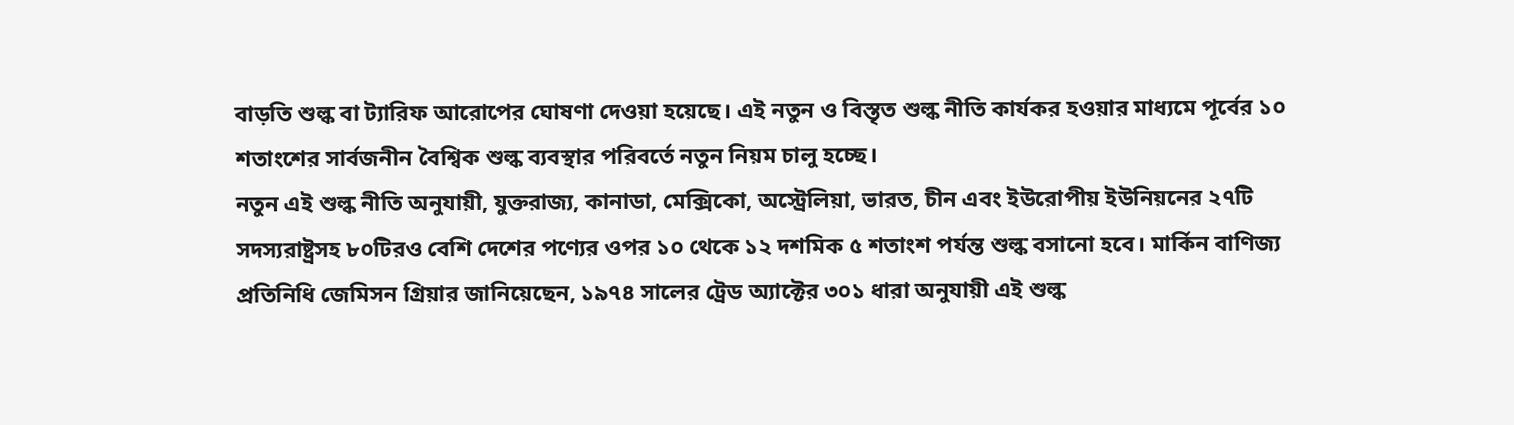বাড়তি শুল্ক বা ট্যারিফ আরোপের ঘোষণা দেওয়া হয়েছে। এই নতুন ও বিস্তৃত শুল্ক নীতি কার্যকর হওয়ার মাধ্যমে পূর্বের ১০ শতাংশের সার্বজনীন বৈশ্বিক শুল্ক ব্যবস্থার পরিবর্তে নতুন নিয়ম চালু হচ্ছে।
নতুন এই শুল্ক নীতি অনুযায়ী, যুক্তরাজ্য, কানাডা, মেক্সিকো, অস্ট্রেলিয়া, ভারত, চীন এবং ইউরোপীয় ইউনিয়নের ২৭টি সদস্যরাষ্ট্রসহ ৮০টিরও বেশি দেশের পণ্যের ওপর ১০ থেকে ১২ দশমিক ৫ শতাংশ পর্যন্ত শুল্ক বসানো হবে। মার্কিন বাণিজ্য প্রতিনিধি জেমিসন গ্রিয়ার জানিয়েছেন, ১৯৭৪ সালের ট্রেড অ্যাক্টের ৩০১ ধারা অনুযায়ী এই শুল্ক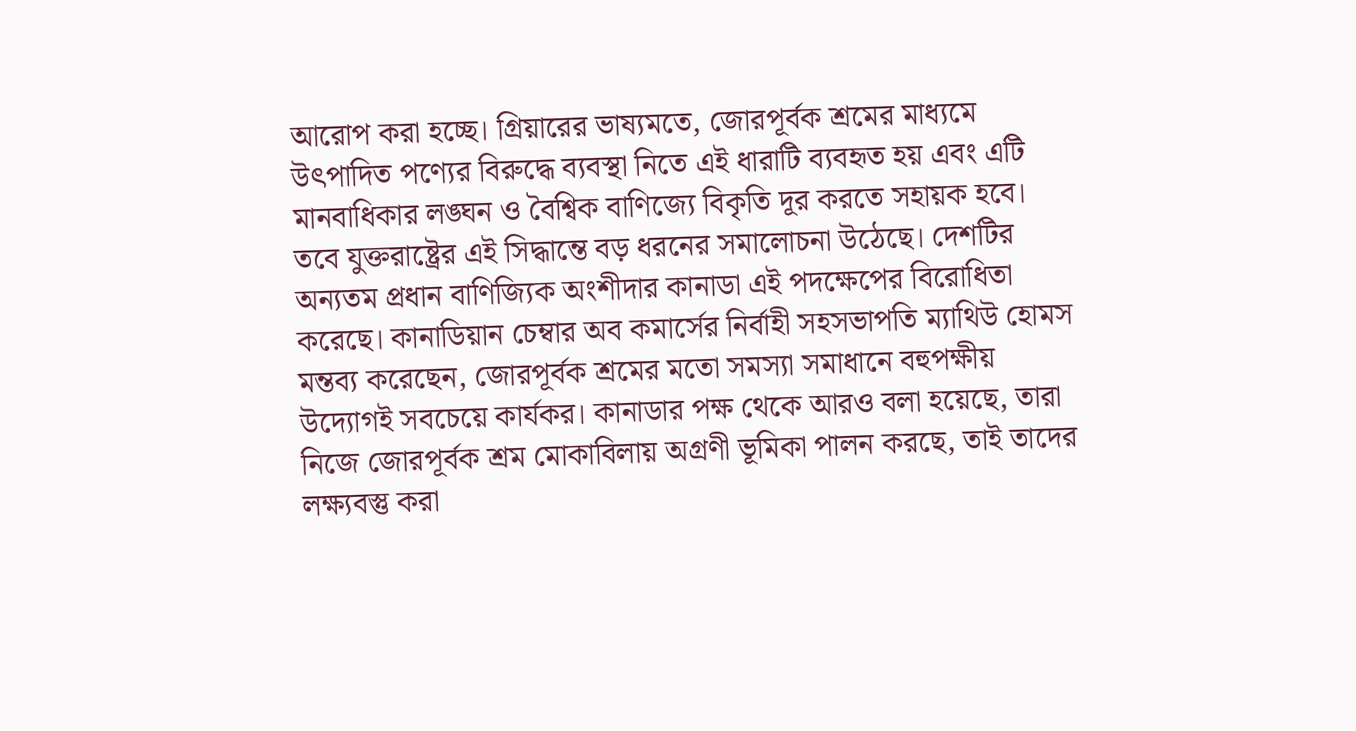আরোপ করা হচ্ছে। গ্রিয়ারের ভাষ্যমতে, জোরপূর্বক শ্রমের মাধ্যমে উৎপাদিত পণ্যের বিরুদ্ধে ব্যবস্থা নিতে এই ধারাটি ব্যবহৃত হয় এবং এটি মানবাধিকার লঙ্ঘন ও বৈশ্বিক বাণিজ্যে বিকৃতি দূর করতে সহায়ক হবে।
তবে যুক্তরাষ্ট্রের এই সিদ্ধান্তে বড় ধরনের সমালোচনা উঠেছে। দেশটির অন্যতম প্রধান বাণিজ্যিক অংশীদার কানাডা এই পদক্ষেপের বিরোধিতা করেছে। কানাডিয়ান চেম্বার অব কমার্সের নির্বাহী সহসভাপতি ম্যাথিউ হোমস মন্তব্য করেছেন, জোরপূর্বক শ্রমের মতো সমস্যা সমাধানে বহুপক্ষীয় উদ্যোগই সবচেয়ে কার্যকর। কানাডার পক্ষ থেকে আরও বলা হয়েছে, তারা নিজে জোরপূর্বক শ্রম মোকাবিলায় অগ্রণী ভূমিকা পালন করছে, তাই তাদের লক্ষ্যবস্তু করা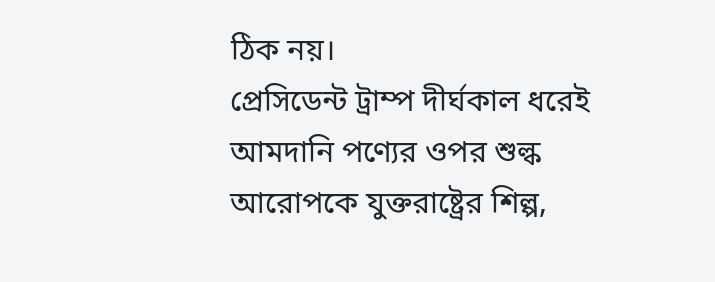ঠিক নয়।
প্রেসিডেন্ট ট্রাম্প দীর্ঘকাল ধরেই আমদানি পণ্যের ওপর শুল্ক আরোপকে যুক্তরাষ্ট্রের শিল্প,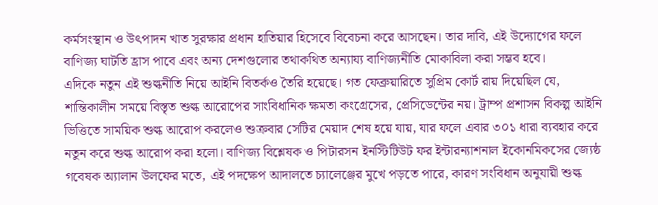কর্মসংস্থান ও উৎপাদন খাত সুরক্ষার প্রধান হাতিয়ার হিসেবে বিবেচনা করে আসছেন। তার দাবি, এই উদ্যোগের ফলে বাণিজ্য ঘাটতি হ্রাস পাবে এবং অন্য দেশগুলোর তথাকথিত অন্যায্য বাণিজ্যনীতি মোকাবিলা করা সম্ভব হবে।
এদিকে নতুন এই শুল্কনীতি নিয়ে আইনি বিতর্কও তৈরি হয়েছে। গত ফেব্রুয়ারিতে সুপ্রিম কোর্ট রায় দিয়েছিল যে, শান্তিকালীন সময়ে বিস্তৃত শুল্ক আরোপের সাংবিধানিক ক্ষমতা কংগ্রেসের, প্রেসিডেন্টের নয়। ট্রাম্প প্রশাসন বিকল্প আইনি ভিত্তিতে সাময়িক শুল্ক আরোপ করলেও শুক্রবার সেটির মেয়াদ শেষ হয়ে যায়, যার ফলে এবার ৩০১ ধারা ব্যবহার করে নতুন করে শুল্ক আরোপ করা হলো। বাণিজ্য বিশ্লেষক ও পিটারসন ইনস্টিটিউট ফর ইন্টারন্যাশনাল ইকোনমিকসের জ্যেষ্ঠ গবেষক অ্যালান উলফের মতে, এই পদক্ষেপ আদালতে চ্যালেঞ্জের মুখে পড়তে পারে, কারণ সংবিধান অনুযায়ী শুল্ক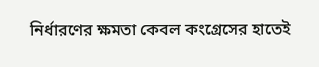নির্ধারণের ক্ষমতা কেবল কংগ্রেসের হাতেই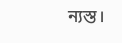ন্যস্ত।